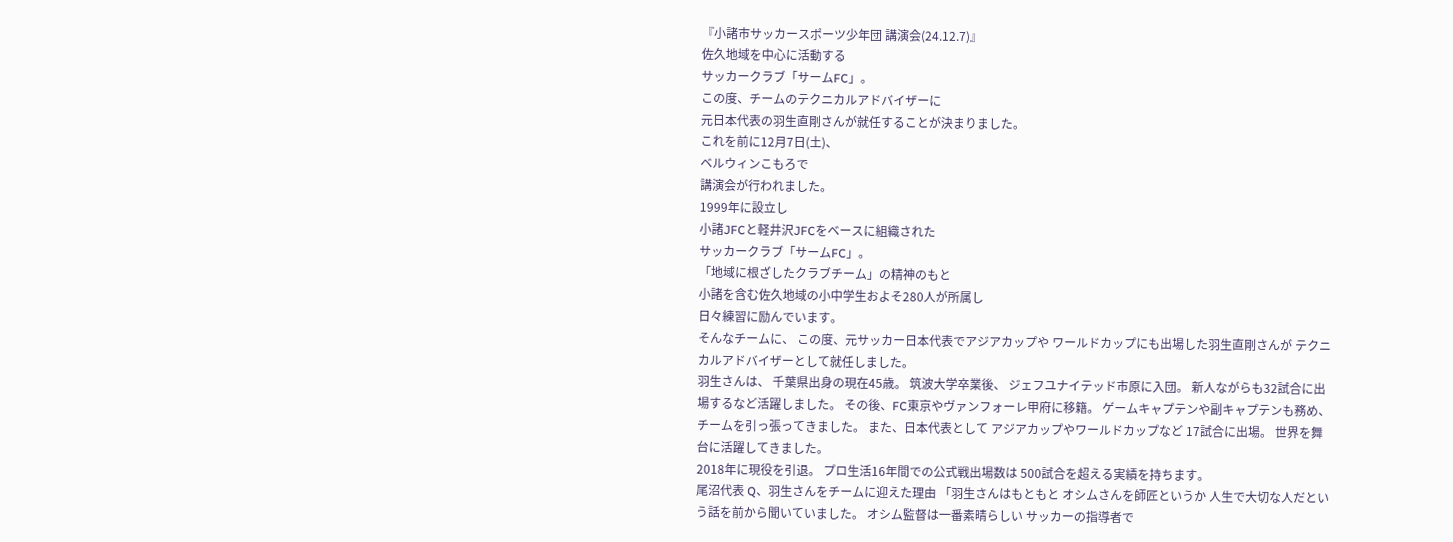『小諸市サッカースポーツ少年団 講演会(24.12.7)』
佐久地域を中心に活動する
サッカークラブ「サームFC」。
この度、チームのテクニカルアドバイザーに
元日本代表の羽生直剛さんが就任することが決まりました。
これを前に12月7日(土)、
ベルウィンこもろで
講演会が行われました。
1999年に設立し
小諸JFCと軽井沢JFCをベースに組織された
サッカークラブ「サームFC」。
「地域に根ざしたクラブチーム」の精神のもと
小諸を含む佐久地域の小中学生およそ280人が所属し
日々練習に励んでいます。
そんなチームに、 この度、元サッカー日本代表でアジアカップや ワールドカップにも出場した羽生直剛さんが テクニカルアドバイザーとして就任しました。
羽生さんは、 千葉県出身の現在45歳。 筑波大学卒業後、 ジェフユナイテッド市原に入団。 新人ながらも32試合に出場するなど活躍しました。 その後、FC東京やヴァンフォーレ甲府に移籍。 ゲームキャプテンや副キャプテンも務め、 チームを引っ張ってきました。 また、日本代表として アジアカップやワールドカップなど 17試合に出場。 世界を舞台に活躍してきました。
2018年に現役を引退。 プロ生活16年間での公式戦出場数は 500試合を超える実績を持ちます。
尾沼代表 Q、羽生さんをチームに迎えた理由 「羽生さんはもともと オシムさんを師匠というか 人生で大切な人だという話を前から聞いていました。 オシム監督は一番素晴らしい サッカーの指導者で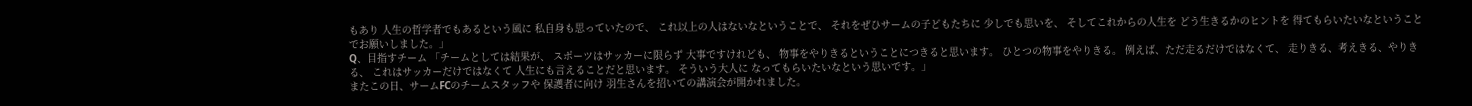もあり 人生の哲学者でもあるという風に 私自身も思っていたので、 これ以上の人はないなということで、 それをぜひサームの子どもたちに 少しでも思いを、 そしてこれからの人生を どう生きるかのヒントを 得てもらいたいなということでお願いしました。」
Q、目指すチーム 「チームとしては結果が、 スポーツはサッカーに限らず 大事ですけれども、 物事をやりきるということにつきると思います。 ひとつの物事をやりきる。 例えば、ただ走るだけではなくて、 走りきる、考えきる、やりきる、 これはサッカーだけではなくて 人生にも言えることだと思います。 そういう大人に なってもらいたいなという思いです。」
またこの日、サームFCのチームスタッフや 保護者に向け 羽生さんを招いての講演会が開かれました。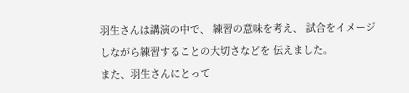羽生さんは講演の中で、 練習の意味を考え、 試合をイメージしながら練習することの大切さなどを 伝えました。
また、羽生さんにとって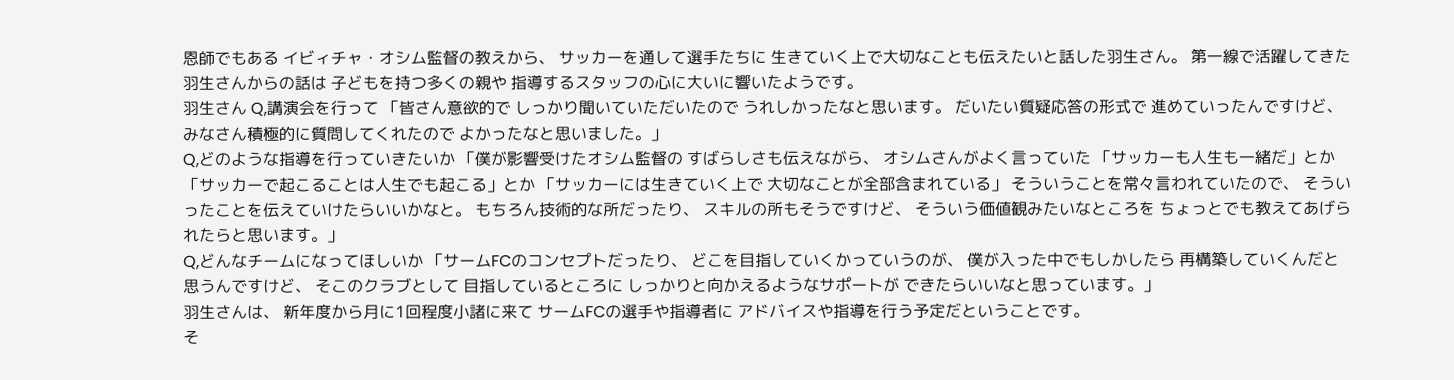恩師でもある イビィチャ・オシム監督の教えから、 サッカーを通して選手たちに 生きていく上で大切なことも伝えたいと話した羽生さん。 第一線で活躍してきた羽生さんからの話は 子どもを持つ多くの親や 指導するスタッフの心に大いに響いたようです。
羽生さん Q,講演会を行って 「皆さん意欲的で しっかり聞いていただいたので うれしかったなと思います。 だいたい質疑応答の形式で 進めていったんですけど、 みなさん積極的に質問してくれたので よかったなと思いました。」
Q,どのような指導を行っていきたいか 「僕が影響受けたオシム監督の すばらしさも伝えながら、 オシムさんがよく言っていた 「サッカーも人生も一緒だ」とか 「サッカーで起こることは人生でも起こる」とか 「サッカーには生きていく上で 大切なことが全部含まれている」 そういうことを常々言われていたので、 そういったことを伝えていけたらいいかなと。 もちろん技術的な所だったり、 スキルの所もそうですけど、 そういう価値観みたいなところを ちょっとでも教えてあげられたらと思います。」
Q,どんなチームになってほしいか 「サームFCのコンセプトだったり、 どこを目指していくかっていうのが、 僕が入った中でもしかしたら 再構築していくんだと思うんですけど、 そこのクラブとして 目指しているところに しっかりと向かえるようなサポートが できたらいいなと思っています。」
羽生さんは、 新年度から月に1回程度小諸に来て サームFCの選手や指導者に アドバイスや指導を行う予定だということです。
そ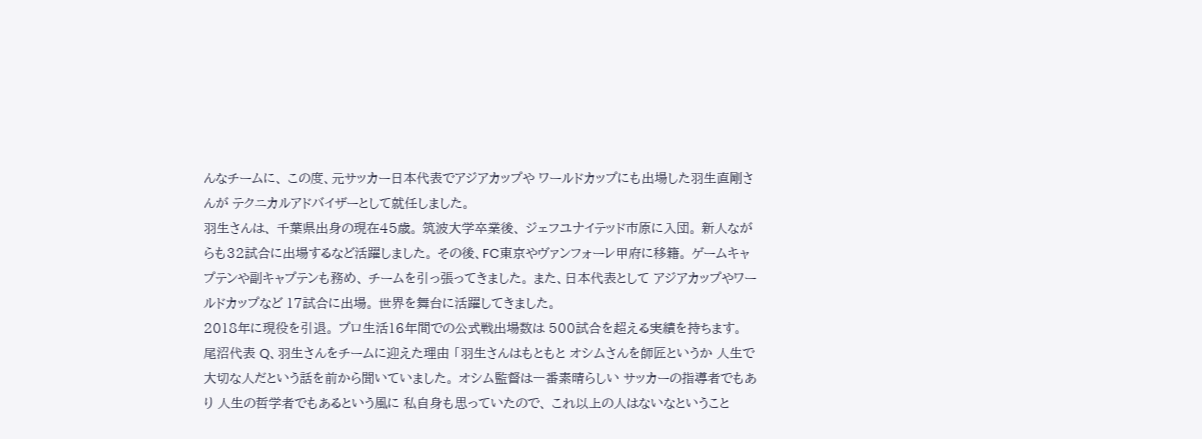んなチームに、 この度、元サッカー日本代表でアジアカップや ワールドカップにも出場した羽生直剛さんが テクニカルアドバイザーとして就任しました。
羽生さんは、 千葉県出身の現在45歳。 筑波大学卒業後、 ジェフユナイテッド市原に入団。 新人ながらも32試合に出場するなど活躍しました。 その後、FC東京やヴァンフォーレ甲府に移籍。 ゲームキャプテンや副キャプテンも務め、 チームを引っ張ってきました。 また、日本代表として アジアカップやワールドカップなど 17試合に出場。 世界を舞台に活躍してきました。
2018年に現役を引退。 プロ生活16年間での公式戦出場数は 500試合を超える実績を持ちます。
尾沼代表 Q、羽生さんをチームに迎えた理由 「羽生さんはもともと オシムさんを師匠というか 人生で大切な人だという話を前から聞いていました。 オシム監督は一番素晴らしい サッカーの指導者でもあり 人生の哲学者でもあるという風に 私自身も思っていたので、 これ以上の人はないなということ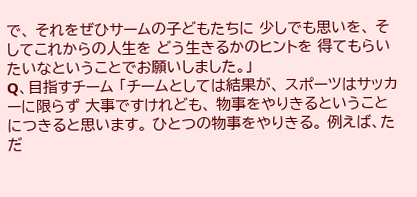で、 それをぜひサームの子どもたちに 少しでも思いを、 そしてこれからの人生を どう生きるかのヒントを 得てもらいたいなということでお願いしました。」
Q、目指すチーム 「チームとしては結果が、 スポーツはサッカーに限らず 大事ですけれども、 物事をやりきるということにつきると思います。 ひとつの物事をやりきる。 例えば、ただ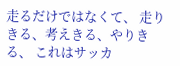走るだけではなくて、 走りきる、考えきる、やりきる、 これはサッカ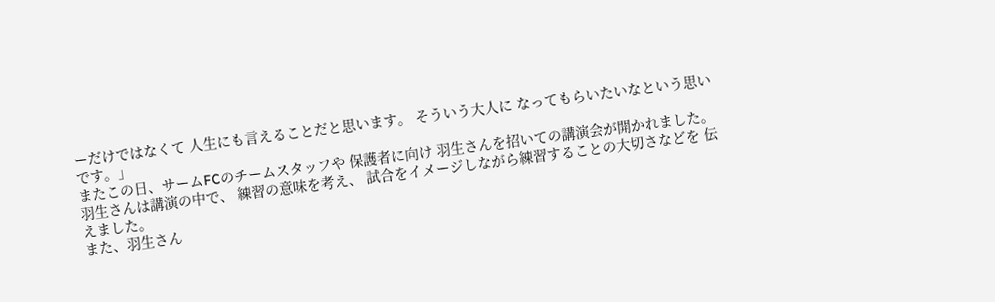ーだけではなくて 人生にも言えることだと思います。 そういう大人に なってもらいたいなという思いです。」
またこの日、サームFCのチームスタッフや 保護者に向け 羽生さんを招いての講演会が開かれました。
羽生さんは講演の中で、 練習の意味を考え、 試合をイメージしながら練習することの大切さなどを 伝えました。
また、羽生さん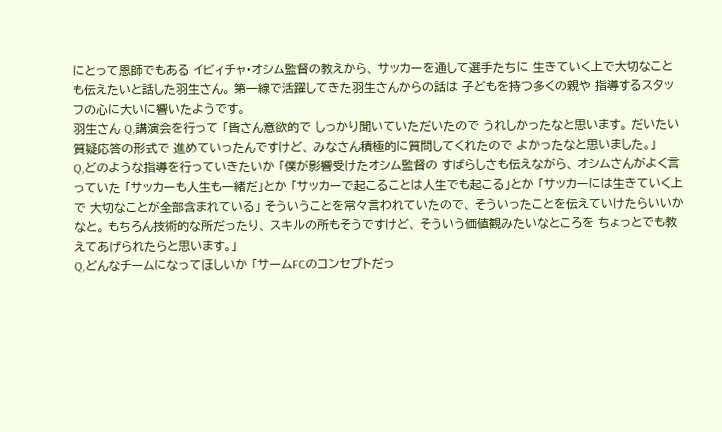にとって恩師でもある イビィチャ・オシム監督の教えから、 サッカーを通して選手たちに 生きていく上で大切なことも伝えたいと話した羽生さん。 第一線で活躍してきた羽生さんからの話は 子どもを持つ多くの親や 指導するスタッフの心に大いに響いたようです。
羽生さん Q,講演会を行って 「皆さん意欲的で しっかり聞いていただいたので うれしかったなと思います。 だいたい質疑応答の形式で 進めていったんですけど、 みなさん積極的に質問してくれたので よかったなと思いました。」
Q,どのような指導を行っていきたいか 「僕が影響受けたオシム監督の すばらしさも伝えながら、 オシムさんがよく言っていた 「サッカーも人生も一緒だ」とか 「サッカーで起こることは人生でも起こる」とか 「サッカーには生きていく上で 大切なことが全部含まれている」 そういうことを常々言われていたので、 そういったことを伝えていけたらいいかなと。 もちろん技術的な所だったり、 スキルの所もそうですけど、 そういう価値観みたいなところを ちょっとでも教えてあげられたらと思います。」
Q,どんなチームになってほしいか 「サームFCのコンセプトだっ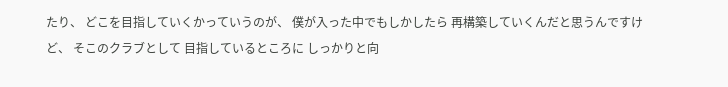たり、 どこを目指していくかっていうのが、 僕が入った中でもしかしたら 再構築していくんだと思うんですけど、 そこのクラブとして 目指しているところに しっかりと向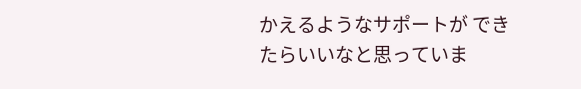かえるようなサポートが できたらいいなと思っていま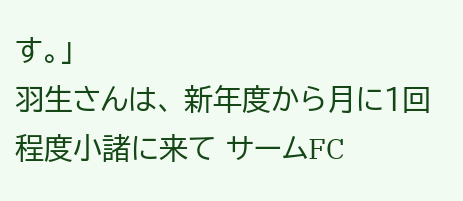す。」
羽生さんは、 新年度から月に1回程度小諸に来て サームFC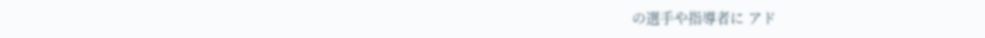の選手や指導者に アド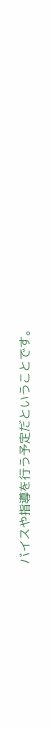バイスや指導を行う予定だということです。